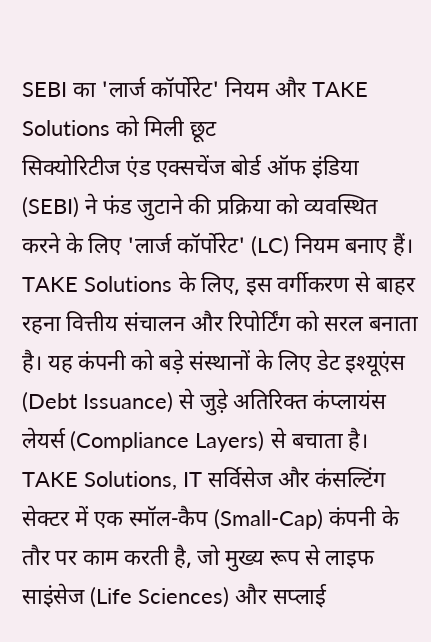SEBI का 'लार्ज कॉर्पोरेट' नियम और TAKE Solutions को मिली छूट
सिक्योरिटीज एंड एक्सचेंज बोर्ड ऑफ इंडिया (SEBI) ने फंड जुटाने की प्रक्रिया को व्यवस्थित करने के लिए 'लार्ज कॉर्पोरेट' (LC) नियम बनाए हैं। TAKE Solutions के लिए, इस वर्गीकरण से बाहर रहना वित्तीय संचालन और रिपोर्टिंग को सरल बनाता है। यह कंपनी को बड़े संस्थानों के लिए डेट इश्यूएंस (Debt Issuance) से जुड़े अतिरिक्त कंप्लायंस लेयर्स (Compliance Layers) से बचाता है।
TAKE Solutions, IT सर्विसेज और कंसल्टिंग सेक्टर में एक स्मॉल-कैप (Small-Cap) कंपनी के तौर पर काम करती है, जो मुख्य रूप से लाइफ साइंसेज (Life Sciences) और सप्लाई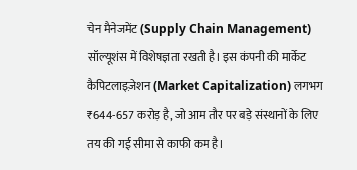चेन मैनेजमेंट (Supply Chain Management) सॉल्यूशंस में विशेषज्ञता रखती है। इस कंपनी की मार्केट कैपिटलाइज़ेशन (Market Capitalization) लगभग ₹644-657 करोड़ है, जो आम तौर पर बड़े संस्थानों के लिए तय की गई सीमा से काफी कम है।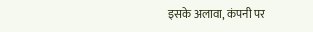इसके अलावा, कंपनी पर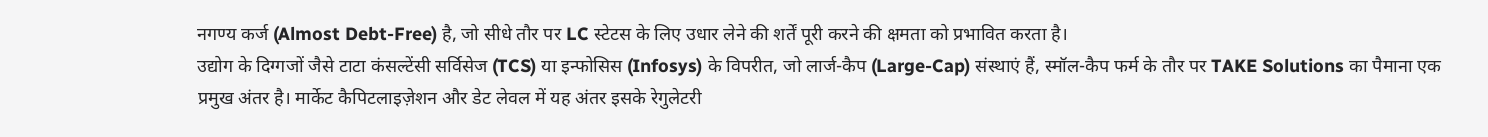नगण्य कर्ज (Almost Debt-Free) है, जो सीधे तौर पर LC स्टेटस के लिए उधार लेने की शर्तें पूरी करने की क्षमता को प्रभावित करता है।
उद्योग के दिग्गजों जैसे टाटा कंसल्टेंसी सर्विसेज (TCS) या इन्फोसिस (Infosys) के विपरीत, जो लार्ज-कैप (Large-Cap) संस्थाएं हैं, स्मॉल-कैप फर्म के तौर पर TAKE Solutions का पैमाना एक प्रमुख अंतर है। मार्केट कैपिटलाइज़ेशन और डेट लेवल में यह अंतर इसके रेगुलेटरी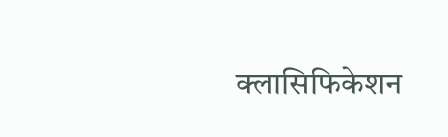क्लासिफिकेशन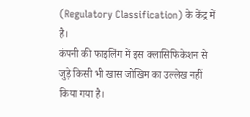(Regulatory Classification) के केंद्र में है।
कंपनी की फाइलिंग में इस क्लासिफिकेशन से जुड़े किसी भी खास जोखिम का उल्लेख नहीं किया गया है।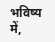भविष्य में,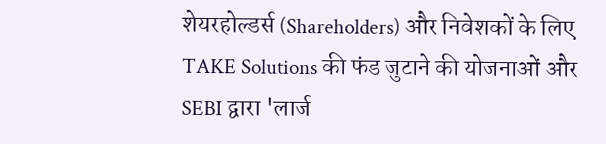शेयरहोल्डर्स (Shareholders) और निवेशकों के लिए TAKE Solutions की फंड जुटाने की योजनाओं और SEBI द्वारा 'लार्ज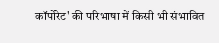कॉर्पोरेट' की परिभाषा में किसी भी संभावित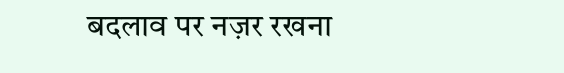बदलाव पर नज़र रखना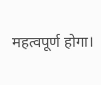महत्वपूर्ण होगा।